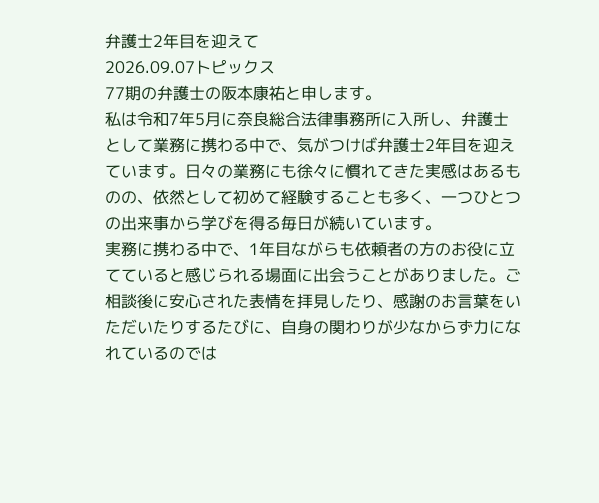弁護士2年目を迎えて
2026.09.07トピックス
77期の弁護士の阪本康祐と申します。
私は令和7年5月に奈良総合法律事務所に入所し、弁護士として業務に携わる中で、気がつけば弁護士2年目を迎えています。日々の業務にも徐々に慣れてきた実感はあるものの、依然として初めて経験することも多く、一つひとつの出来事から学びを得る毎日が続いています。
実務に携わる中で、1年目ながらも依頼者の方のお役に立てていると感じられる場面に出会うことがありました。ご相談後に安心された表情を拝見したり、感謝のお言葉をいただいたりするたびに、自身の関わりが少なからず力になれているのでは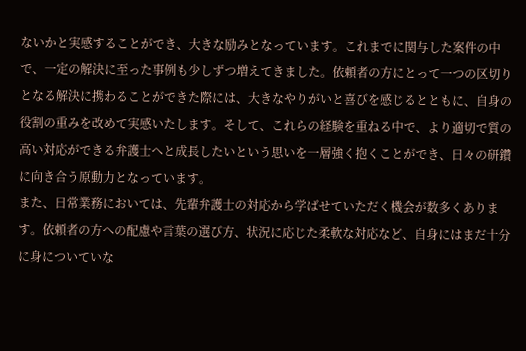ないかと実感することができ、大きな励みとなっています。これまでに関与した案件の中で、一定の解決に至った事例も少しずつ増えてきました。依頼者の方にとって一つの区切りとなる解決に携わることができた際には、大きなやりがいと喜びを感じるとともに、自身の役割の重みを改めて実感いたします。そして、これらの経験を重ねる中で、より適切で質の高い対応ができる弁護士へと成長したいという思いを一層強く抱くことができ、日々の研鑽に向き合う原動力となっています。
また、日常業務においては、先輩弁護士の対応から学ばせていただく機会が数多くあります。依頼者の方への配慮や言葉の選び方、状況に応じた柔軟な対応など、自身にはまだ十分に身についていな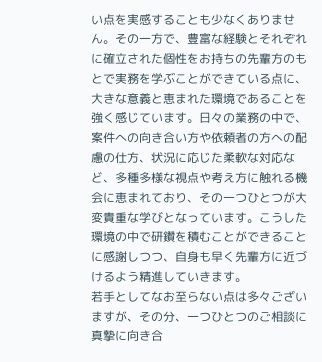い点を実感することも少なくありません。その一方で、豊富な経験とそれぞれに確立された個性をお持ちの先輩方のもとで実務を学ぶことができている点に、大きな意義と恵まれた環境であることを強く感じています。日々の業務の中で、案件への向き合い方や依頼者の方への配慮の仕方、状況に応じた柔軟な対応など、多種多様な視点や考え方に触れる機会に恵まれており、その一つひとつが大変貴重な学びとなっています。こうした環境の中で研鑽を積むことができることに感謝しつつ、自身も早く先輩方に近づけるよう精進していきます。
若手としてなお至らない点は多々ございますが、その分、一つひとつのご相談に真摯に向き合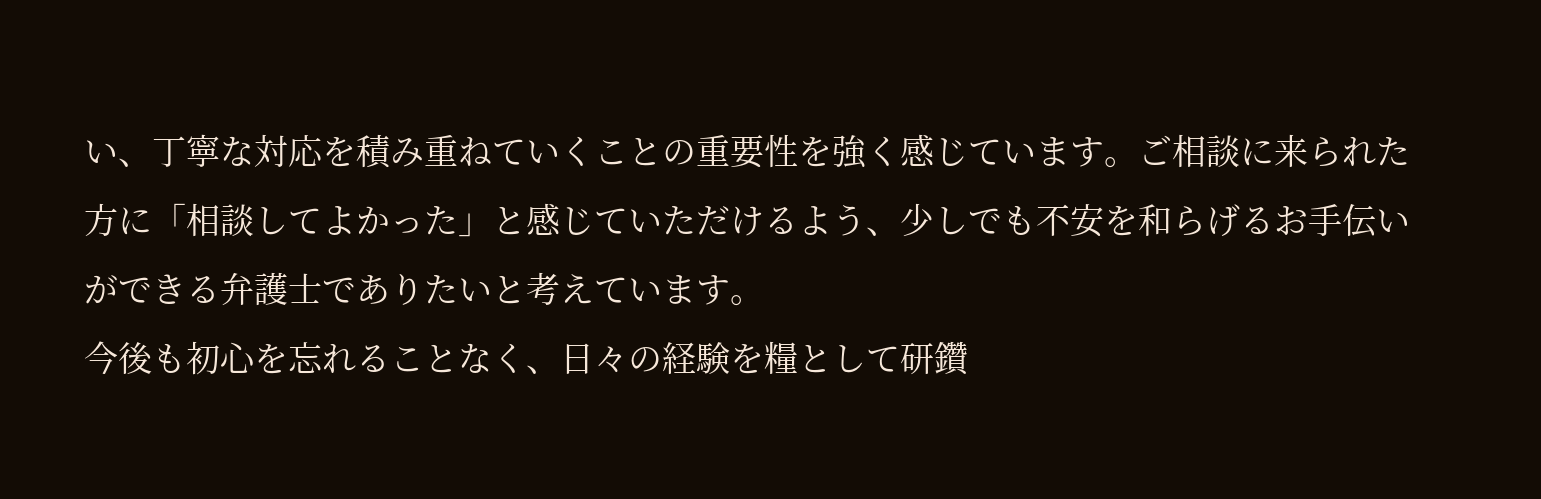い、丁寧な対応を積み重ねていくことの重要性を強く感じています。ご相談に来られた方に「相談してよかった」と感じていただけるよう、少しでも不安を和らげるお手伝いができる弁護士でありたいと考えています。
今後も初心を忘れることなく、日々の経験を糧として研鑽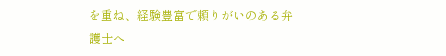を重ね、経験豊富で頼りがいのある弁護士へ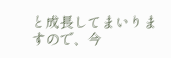と成長してまいりますので、今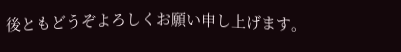後ともどうぞよろしくお願い申し上げます。